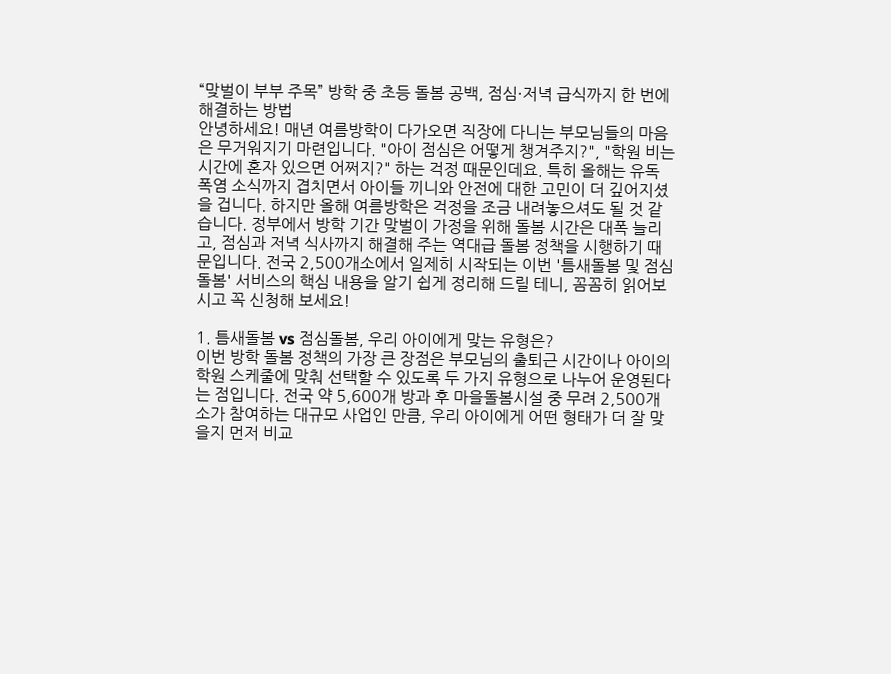“맞벌이 부부 주목” 방학 중 초등 돌봄 공백, 점심·저녁 급식까지 한 번에 해결하는 방법
안녕하세요! 매년 여름방학이 다가오면 직장에 다니는 부모님들의 마음은 무거워지기 마련입니다. "아이 점심은 어떻게 챙겨주지?", "학원 비는 시간에 혼자 있으면 어쩌지?" 하는 걱정 때문인데요. 특히 올해는 유독 폭염 소식까지 겹치면서 아이들 끼니와 안전에 대한 고민이 더 깊어지셨을 겁니다. 하지만 올해 여름방학은 걱정을 조금 내려놓으셔도 될 것 같습니다. 정부에서 방학 기간 맞벌이 가정을 위해 돌봄 시간은 대폭 늘리고, 점심과 저녁 식사까지 해결해 주는 역대급 돌봄 정책을 시행하기 때문입니다. 전국 2,500개소에서 일제히 시작되는 이번 '틈새돌봄 및 점심돌봄' 서비스의 핵심 내용을 알기 쉽게 정리해 드릴 테니, 꼼꼼히 읽어보시고 꼭 신청해 보세요!

1. 틈새돌봄 vs 점심돌봄, 우리 아이에게 맞는 유형은?
이번 방학 돌봄 정책의 가장 큰 장점은 부모님의 출퇴근 시간이나 아이의 학원 스케줄에 맞춰 선택할 수 있도록 두 가지 유형으로 나누어 운영된다는 점입니다. 전국 약 5,600개 방과 후 마을돌봄시설 중 무려 2,500개소가 참여하는 대규모 사업인 만큼, 우리 아이에게 어떤 형태가 더 잘 맞을지 먼저 비교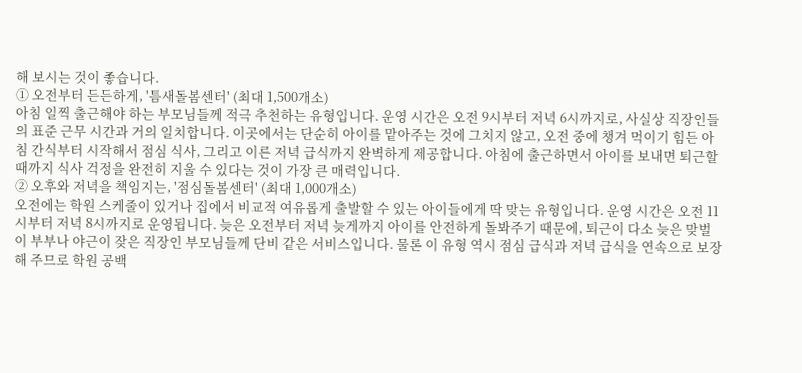해 보시는 것이 좋습니다.
① 오전부터 든든하게, '틈새돌봄센터' (최대 1,500개소)
아침 일찍 출근해야 하는 부모님들께 적극 추천하는 유형입니다. 운영 시간은 오전 9시부터 저녁 6시까지로, 사실상 직장인들의 표준 근무 시간과 거의 일치합니다. 이곳에서는 단순히 아이를 맡아주는 것에 그치지 않고, 오전 중에 챙겨 먹이기 힘든 아침 간식부터 시작해서 점심 식사, 그리고 이른 저녁 급식까지 완벽하게 제공합니다. 아침에 출근하면서 아이를 보내면 퇴근할 때까지 식사 걱정을 완전히 지울 수 있다는 것이 가장 큰 매력입니다.
② 오후와 저녁을 책임지는, '점심돌봄센터' (최대 1,000개소)
오전에는 학원 스케줄이 있거나 집에서 비교적 여유롭게 출발할 수 있는 아이들에게 딱 맞는 유형입니다. 운영 시간은 오전 11시부터 저녁 8시까지로 운영됩니다. 늦은 오전부터 저녁 늦게까지 아이를 안전하게 돌봐주기 때문에, 퇴근이 다소 늦은 맞벌이 부부나 야근이 잦은 직장인 부모님들께 단비 같은 서비스입니다. 물론 이 유형 역시 점심 급식과 저녁 급식을 연속으로 보장해 주므로 학원 공백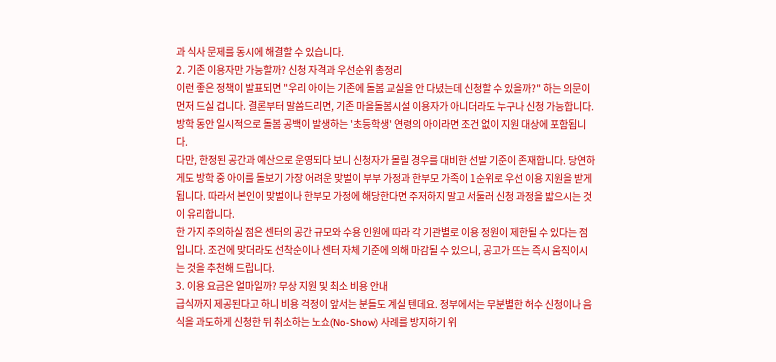과 식사 문제를 동시에 해결할 수 있습니다.
2. 기존 이용자만 가능할까? 신청 자격과 우선순위 총정리
이런 좋은 정책이 발표되면 "우리 아이는 기존에 돌봄 교실을 안 다녔는데 신청할 수 있을까?" 하는 의문이 먼저 드실 겁니다. 결론부터 말씀드리면, 기존 마을돌봄시설 이용자가 아니더라도 누구나 신청 가능합니다. 방학 동안 일시적으로 돌봄 공백이 발생하는 '초등학생' 연령의 아이라면 조건 없이 지원 대상에 포함됩니다.
다만, 한정된 공간과 예산으로 운영되다 보니 신청자가 몰릴 경우를 대비한 선발 기준이 존재합니다. 당연하게도 방학 중 아이를 돌보기 가장 어려운 맞벌이 부부 가정과 한부모 가족이 1순위로 우선 이용 지원을 받게 됩니다. 따라서 본인이 맞벌이나 한부모 가정에 해당한다면 주저하지 말고 서둘러 신청 과정을 밟으시는 것이 유리합니다.
한 가지 주의하실 점은 센터의 공간 규모와 수용 인원에 따라 각 기관별로 이용 정원이 제한될 수 있다는 점입니다. 조건에 맞더라도 선착순이나 센터 자체 기준에 의해 마감될 수 있으니, 공고가 뜨는 즉시 움직이시는 것을 추천해 드립니다.
3. 이용 요금은 얼마일까? 무상 지원 및 최소 비용 안내
급식까지 제공된다고 하니 비용 걱정이 앞서는 분들도 계실 텐데요. 정부에서는 무분별한 허수 신청이나 음식을 과도하게 신청한 뒤 취소하는 노쇼(No-Show) 사례를 방지하기 위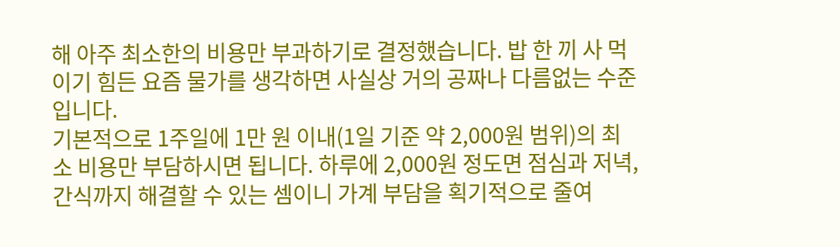해 아주 최소한의 비용만 부과하기로 결정했습니다. 밥 한 끼 사 먹이기 힘든 요즘 물가를 생각하면 사실상 거의 공짜나 다름없는 수준입니다.
기본적으로 1주일에 1만 원 이내(1일 기준 약 2,000원 범위)의 최소 비용만 부담하시면 됩니다. 하루에 2,000원 정도면 점심과 저녁, 간식까지 해결할 수 있는 셈이니 가계 부담을 획기적으로 줄여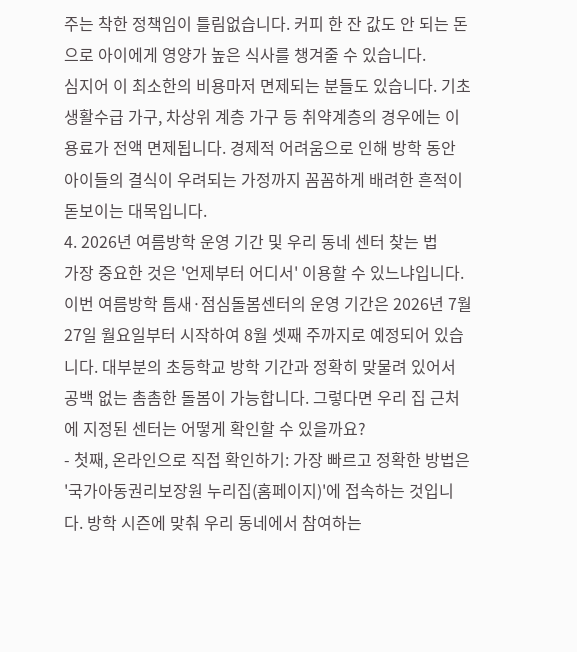주는 착한 정책임이 틀림없습니다. 커피 한 잔 값도 안 되는 돈으로 아이에게 영양가 높은 식사를 챙겨줄 수 있습니다.
심지어 이 최소한의 비용마저 면제되는 분들도 있습니다. 기초생활수급 가구, 차상위 계층 가구 등 취약계층의 경우에는 이용료가 전액 면제됩니다. 경제적 어려움으로 인해 방학 동안 아이들의 결식이 우려되는 가정까지 꼼꼼하게 배려한 흔적이 돋보이는 대목입니다.
4. 2026년 여름방학 운영 기간 및 우리 동네 센터 찾는 법
가장 중요한 것은 '언제부터 어디서' 이용할 수 있느냐입니다. 이번 여름방학 틈새·점심돌봄센터의 운영 기간은 2026년 7월 27일 월요일부터 시작하여 8월 셋째 주까지로 예정되어 있습니다. 대부분의 초등학교 방학 기간과 정확히 맞물려 있어서 공백 없는 촘촘한 돌봄이 가능합니다. 그렇다면 우리 집 근처에 지정된 센터는 어떻게 확인할 수 있을까요?
- 첫째, 온라인으로 직접 확인하기: 가장 빠르고 정확한 방법은 '국가아동권리보장원 누리집(홈페이지)'에 접속하는 것입니다. 방학 시즌에 맞춰 우리 동네에서 참여하는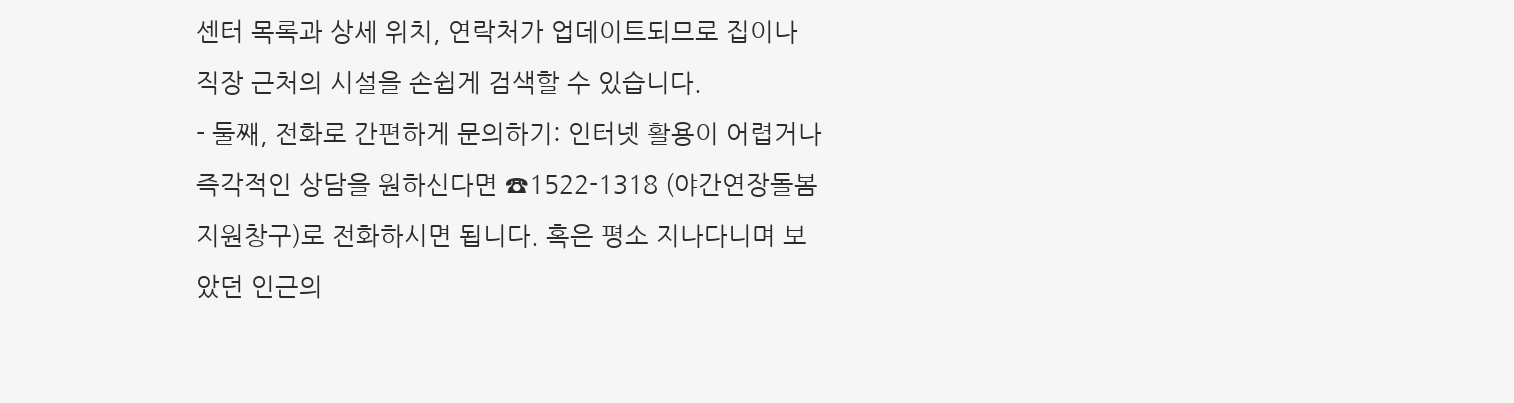센터 목록과 상세 위치, 연락처가 업데이트되므로 집이나 직장 근처의 시설을 손쉽게 검색할 수 있습니다.
- 둘째, 전화로 간편하게 문의하기: 인터넷 활용이 어렵거나 즉각적인 상담을 원하신다면 ☎1522-1318 (야간연장돌봄 지원창구)로 전화하시면 됩니다. 혹은 평소 지나다니며 보았던 인근의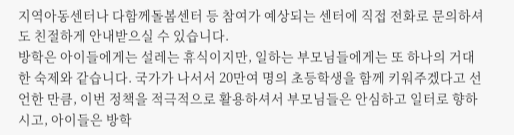지역아동센터나 다함께돌봄센터 등 참여가 예상되는 센터에 직접 전화로 문의하셔도 친절하게 안내받으실 수 있습니다.
방학은 아이들에게는 설레는 휴식이지만, 일하는 부모님들에게는 또 하나의 거대한 숙제와 같습니다. 국가가 나서서 20만여 명의 초등학생을 함께 키워주겠다고 선언한 만큼, 이번 정책을 적극적으로 활용하셔서 부모님들은 안심하고 일터로 향하시고, 아이들은 방학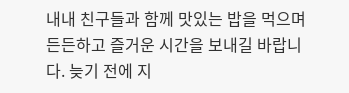내내 친구들과 함께 맛있는 밥을 먹으며 든든하고 즐거운 시간을 보내길 바랍니다. 늦기 전에 지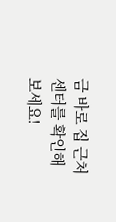금 바로 집 근처 센터를 확인해 보세요!